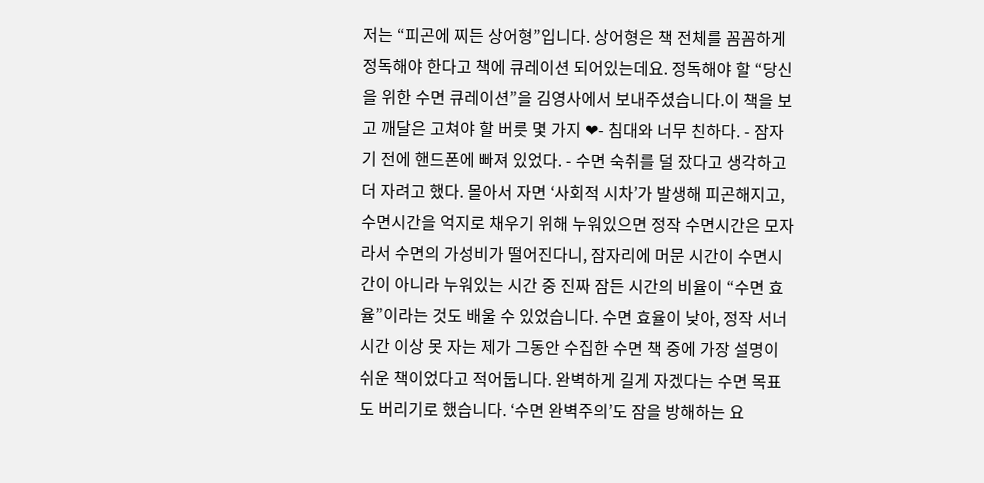저는 “피곤에 찌든 상어형”입니다. 상어형은 책 전체를 꼼꼼하게 정독해야 한다고 책에 큐레이션 되어있는데요. 정독해야 할 “당신을 위한 수면 큐레이션”을 김영사에서 보내주셨습니다.이 책을 보고 깨달은 고쳐야 할 버릇 몇 가지 ❤- 침대와 너무 친하다. - 잠자기 전에 핸드폰에 빠져 있었다. - 수면 숙취를 덜 잤다고 생각하고 더 자려고 했다. 몰아서 자면 ‘사회적 시차’가 발생해 피곤해지고, 수면시간을 억지로 채우기 위해 누워있으면 정작 수면시간은 모자라서 수면의 가성비가 떨어진다니, 잠자리에 머문 시간이 수면시간이 아니라 누워있는 시간 중 진짜 잠든 시간의 비율이 “수면 효율”이라는 것도 배울 수 있었습니다. 수면 효율이 낮아, 정작 서너 시간 이상 못 자는 제가 그동안 수집한 수면 책 중에 가장 설명이 쉬운 책이었다고 적어둡니다. 완벽하게 길게 자겠다는 수면 목표도 버리기로 했습니다. ‘수면 완벽주의’도 잠을 방해하는 요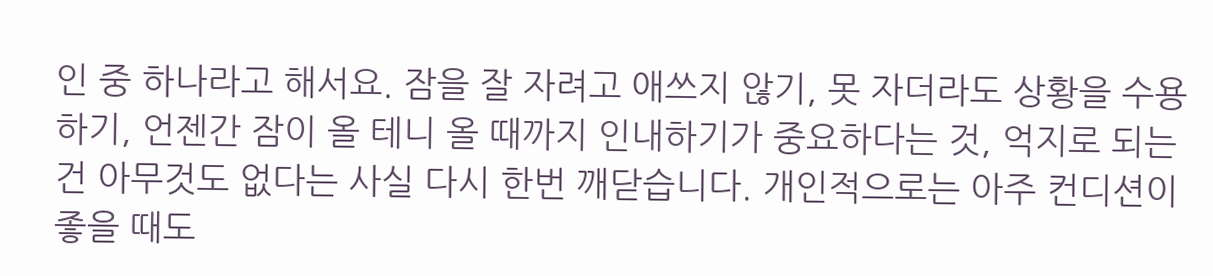인 중 하나라고 해서요. 잠을 잘 자려고 애쓰지 않기, 못 자더라도 상황을 수용하기, 언젠간 잠이 올 테니 올 때까지 인내하기가 중요하다는 것, 억지로 되는 건 아무것도 없다는 사실 다시 한번 깨닫습니다. 개인적으로는 아주 컨디션이 좋을 때도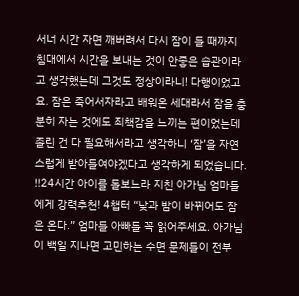서너 시간 자면 깨버려서 다시 잠이 들 때까지 침대에서 시간을 보내는 것이 안좋은 습관이라고 생각했는데 그것도 정상이라니! 다행이었고요. 잠은 죽어서자라고 배워온 세대라서 잠을 충분히 자는 것에도 죄책감을 느끼는 편이었는데 졸린 건 다 필요해서라고 생각하니 ‘잠’을 자연스럽게 받아들여야겠다고 생각하게 되었습니다. ‼24시간 아이를 돌보느라 지친 아가님 엄마들에게 강력추천! 4챕터 “낮과 밤이 바뀌어도 잠은 온다.” 엄마들 아빠들 꼭 읽어주세요. 아가님이 백일 지나면 고민하는 수면 문제들이 전부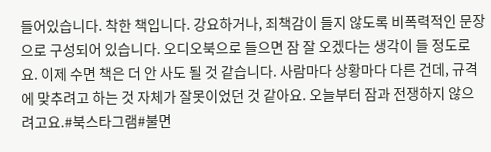들어있습니다. 착한 책입니다. 강요하거나, 죄책감이 들지 않도록 비폭력적인 문장으로 구성되어 있습니다. 오디오북으로 들으면 잠 잘 오겠다는 생각이 들 정도로요. 이제 수면 책은 더 안 사도 될 것 같습니다. 사람마다 상황마다 다른 건데, 규격에 맞추려고 하는 것 자체가 잘못이었던 것 같아요. 오늘부터 잠과 전쟁하지 않으려고요.#북스타그램#불면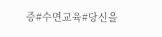증#수면교육#당신을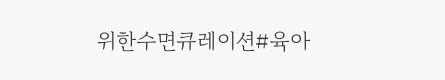위한수면큐레이션#육아